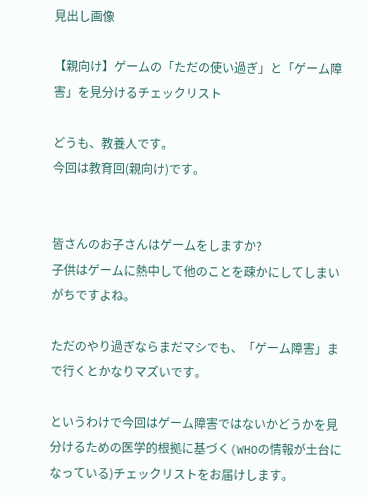見出し画像

【親向け】ゲームの「ただの使い過ぎ」と「ゲーム障害」を見分けるチェックリスト

どうも、教養人です。
今回は教育回(親向け)です。


皆さんのお子さんはゲームをしますか?
子供はゲームに熱中して他のことを疎かにしてしまいがちですよね。

ただのやり過ぎならまだマシでも、「ゲーム障害」まで行くとかなりマズいです。

というわけで今回はゲーム障害ではないかどうかを見分けるための医学的根拠に基づく(WHOの情報が土台になっている)チェックリストをお届けします。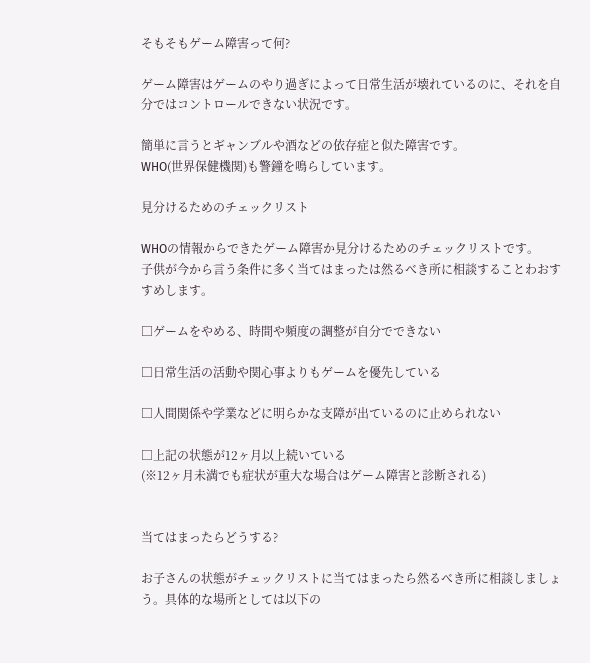そもそもゲーム障害って何?

ゲーム障害はゲームのやり過ぎによって日常生活が壊れているのに、それを自分ではコントロールできない状況です。

簡単に言うとギャンブルや酒などの依存症と似た障害です。
WHO(世界保健機関)も警鐘を鳴らしています。

見分けるためのチェックリスト

WHOの情報からできたゲーム障害か見分けるためのチェックリストです。
子供が今から言う条件に多く当てはまったは然るべき所に相談することわおすすめします。

□ゲームをやめる、時間や頻度の調整が自分でできない

□日常生活の活動や関心事よりもゲームを優先している

□人間関係や学業などに明らかな支障が出ているのに止められない

□上記の状態が12ヶ月以上続いている
(※12ヶ月未満でも症状が重大な場合はゲーム障害と診断される)


当てはまったらどうする?

お子さんの状態がチェックリストに当てはまったら然るべき所に相談しましょう。具体的な場所としては以下の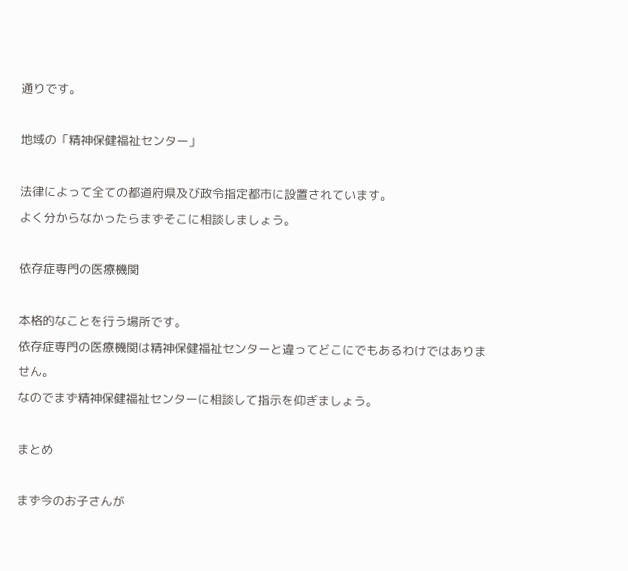通りです。

地域の「精神保健福祉センター」

法律によって全ての都道府県及び政令指定都市に設置されています。
よく分からなかったらまずそこに相談しましょう。

依存症専門の医療機関

本格的なことを行う場所です。
依存症専門の医療機関は精神保健福祉センターと違ってどこにでもあるわけではありません。
なのでまず精神保健福祉センターに相談して指示を仰ぎましょう。

まとめ

まず今のお子さんが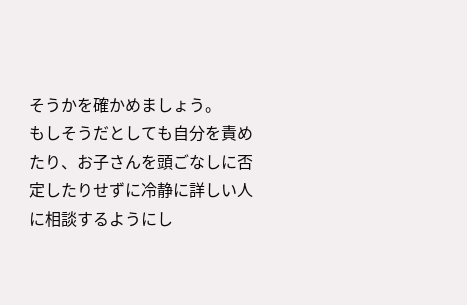そうかを確かめましょう。
もしそうだとしても自分を責めたり、お子さんを頭ごなしに否定したりせずに冷静に詳しい人に相談するようにし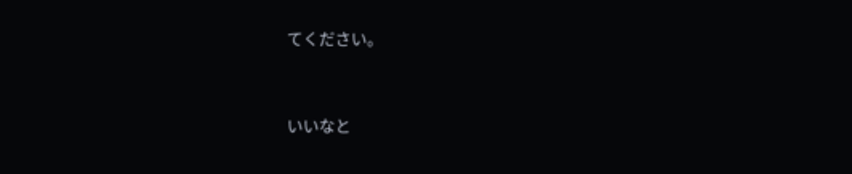てください。


いいなと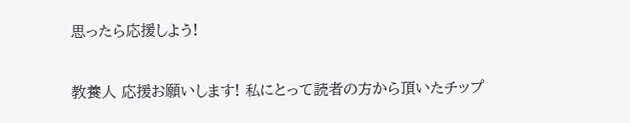思ったら応援しよう!

教養人 応援お願いします! 私にとって読者の方から頂いたチップ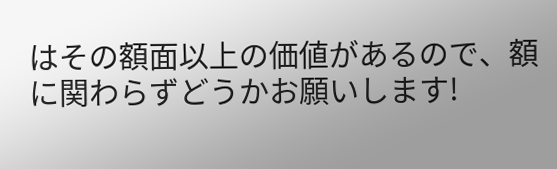はその額面以上の価値があるので、額に関わらずどうかお願いします!